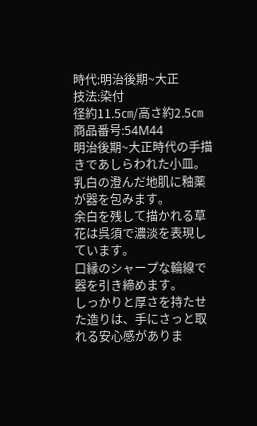時代:明治後期~大正
技法:染付
径約11.5㎝/高さ約2.5㎝
商品番号:54M44
明治後期~大正時代の手描きであしらわれた小皿。
乳白の澄んだ地肌に釉薬が器を包みます。
余白を残して描かれる草花は呉須で濃淡を表現しています。
口縁のシャープな輪線で器を引き締めます。
しっかりと厚さを持たせた造りは、手にさっと取れる安心感がありま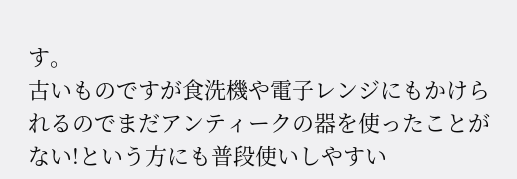す。
古いものですが食洗機や電子レンジにもかけられるのでまだアンティークの器を使ったことがない!という方にも普段使いしやすい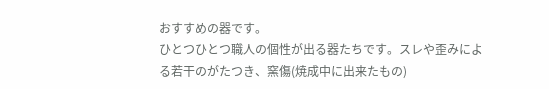おすすめの器です。
ひとつひとつ職人の個性が出る器たちです。スレや歪みによる若干のがたつき、窯傷(焼成中に出来たもの)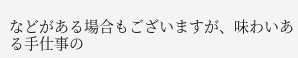などがある場合もございますが、味わいある手仕事の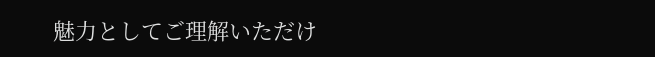魅力としてご理解いただけ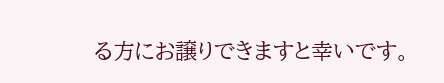る方にお譲りできますと幸いです。